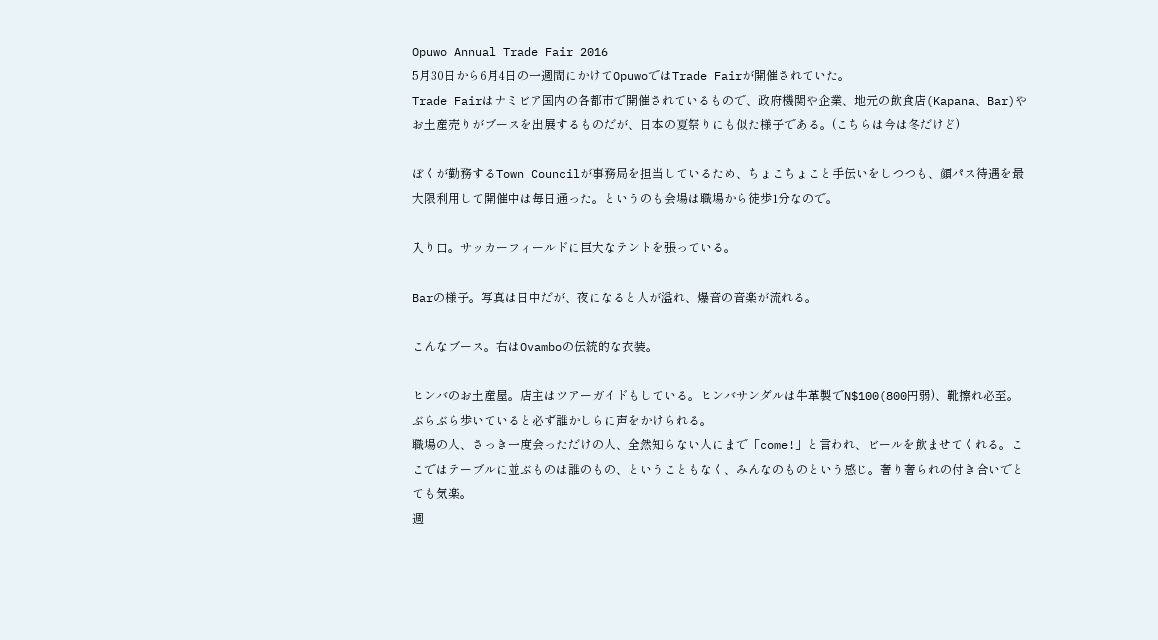Opuwo Annual Trade Fair 2016
5月30日から6月4日の一週間にかけてOpuwoではTrade Fairが開催されていた。
Trade Fairはナミビア国内の各都市で開催されているもので、政府機関や企業、地元の飲食店(Kapana、Bar)やお土産売りがブースを出展するものだが、日本の夏祭りにも似た様子である。(こちらは今は冬だけど)

ぼくが勤務するTown Councilが事務局を担当しているため、ちょこちょこと手伝いをしつつも、顔パス待遇を最大限利用して開催中は毎日通った。というのも会場は職場から徒歩1分なので。

入り口。サッカーフィールドに巨大なテントを張っている。

Barの様子。写真は日中だが、夜になると人が溢れ、爆音の音楽が流れる。

こんなブース。右はOvamboの伝統的な衣装。

ヒンバのお土産屋。店主はツアーガイドもしている。ヒンバサンダルは牛革製でN$100(800円弱)、靴擦れ必至。
ぶらぶら歩いていると必ず誰かしらに声をかけられる。
職場の人、さっき一度会っただけの人、全然知らない人にまで「come!」と言われ、ビールを飲ませてくれる。ここではテーブルに並ぶものは誰のもの、ということもなく、みんなのものという感じ。奢り奢られの付き合いでとても気楽。
週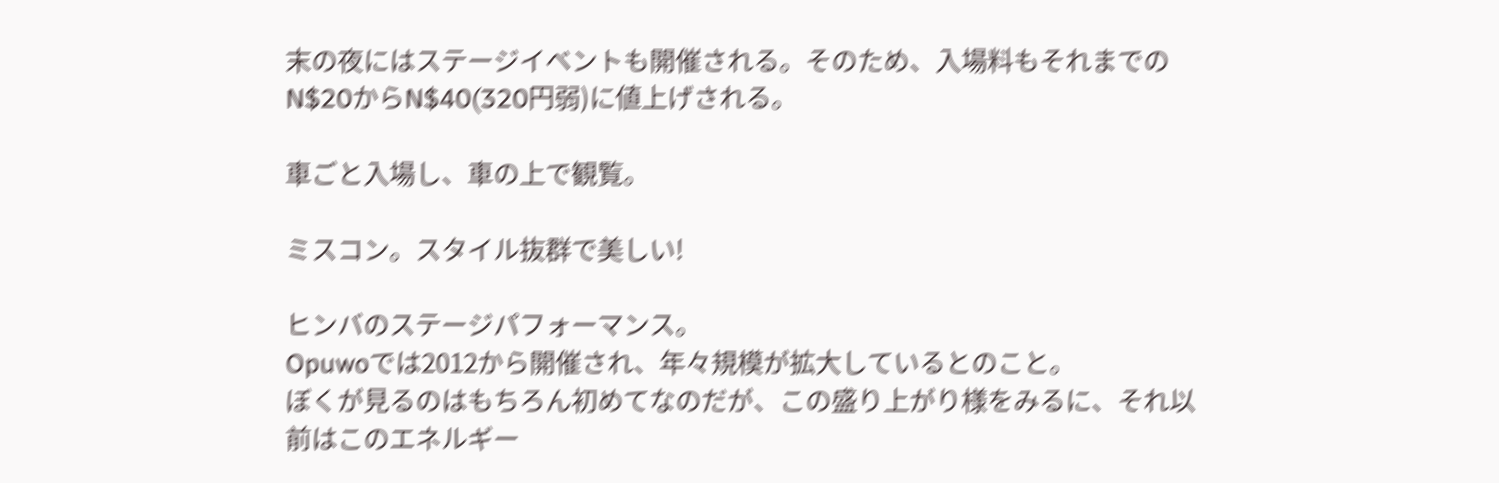末の夜にはステージイベントも開催される。そのため、入場料もそれまでのN$20からN$40(320円弱)に値上げされる。

車ごと入場し、車の上で観覧。

ミスコン。スタイル抜群で美しい!

ヒンバのステージパフォーマンス。
Opuwoでは2012から開催され、年々規模が拡大しているとのこと。
ぼくが見るのはもちろん初めてなのだが、この盛り上がり様をみるに、それ以前はこのエネルギー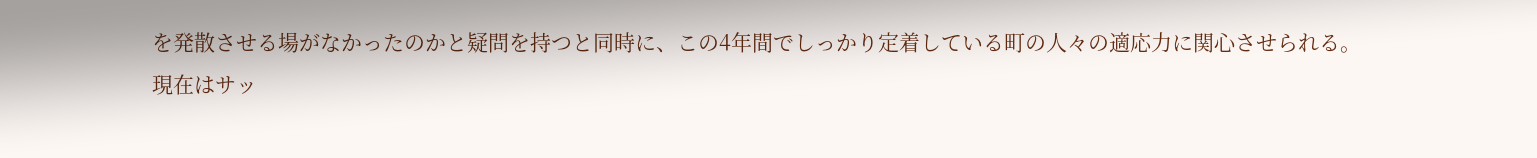を発散させる場がなかったのかと疑問を持つと同時に、この4年間でしっかり定着している町の人々の適応力に関心させられる。
現在はサッ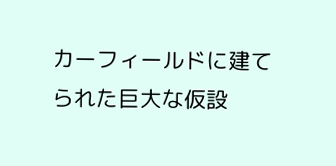カーフィールドに建てられた巨大な仮設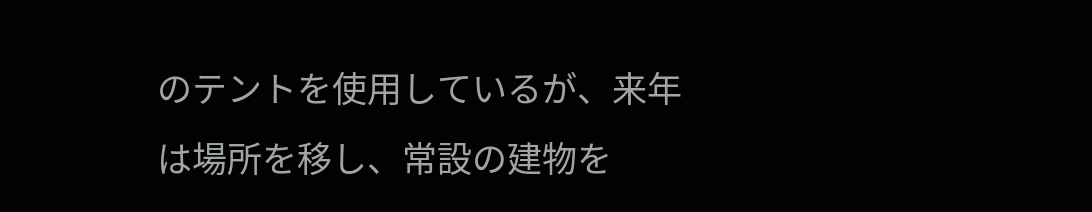のテントを使用しているが、来年は場所を移し、常設の建物を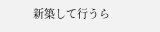新築して行うら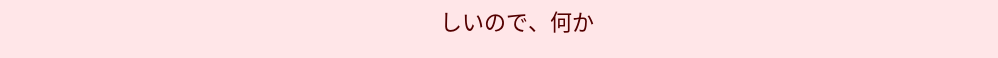しいので、何か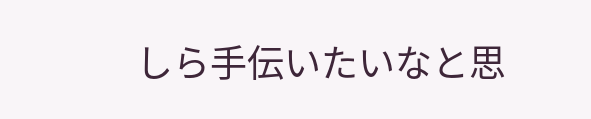しら手伝いたいなと思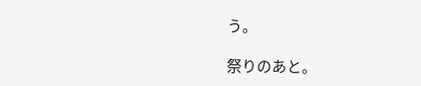う。

祭りのあと。